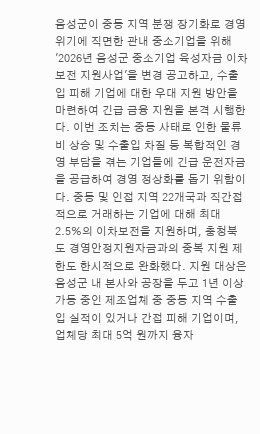음성군이 중동 지역 분쟁 장기화로 경영 위기에 직면한 관내 중소기업을 위해 '2026년 음성군 중소기업 육성자금 이차보전 지원사업'을 변경 공고하고, 수출입 피해 기업에 대한 우대 지원 방안을 마련하여 긴급 금융 지원을 본격 시행한다. 이번 조치는 중동 사태로 인한 물류비 상승 및 수출입 차질 등 복합적인 경영 부담을 겪는 기업들에 긴급 운전자금을 공급하여 경영 정상화를 돕기 위함이다. 중동 및 인접 지역 22개국과 직간접적으로 거래하는 기업에 대해 최대 2.5%의 이차보전을 지원하며, 충청북도 경영안정지원자금과의 중복 지원 제한도 한시적으로 완화했다. 지원 대상은 음성군 내 본사와 공장을 두고 1년 이상 가동 중인 제조업체 중 중동 지역 수출입 실적이 있거나 간접 피해 기업이며, 업체당 최대 5억 원까지 융자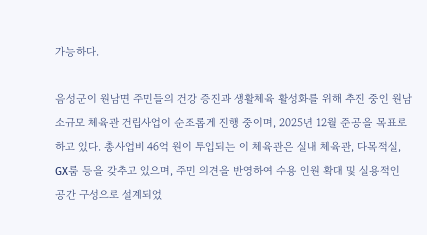가능하다.

음성군이 원남면 주민들의 건강 증진과 생활체육 활성화를 위해 추진 중인 원남 소규모 체육관 건립사업이 순조롭게 진행 중이며, 2025년 12월 준공을 목표로 하고 있다. 총사업비 46억 원이 투입되는 이 체육관은 실내 체육관, 다목적실, GX룸 등을 갖추고 있으며, 주민 의견을 반영하여 수용 인원 확대 및 실용적인 공간 구성으로 설계되었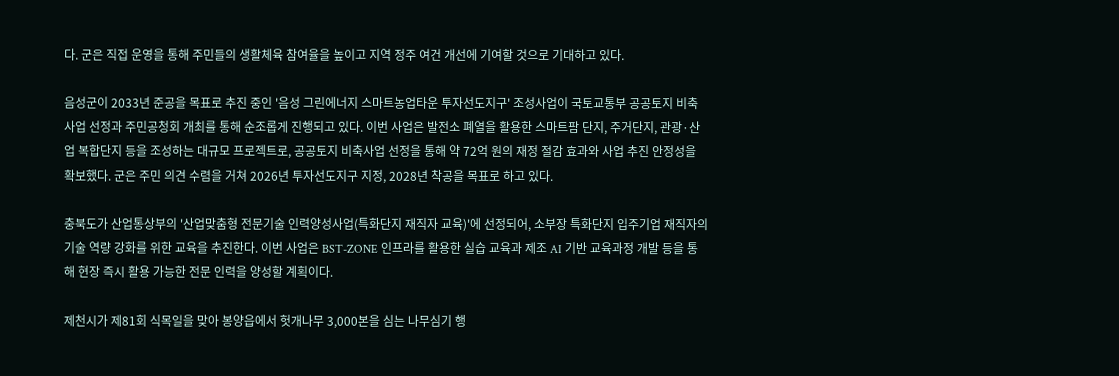다. 군은 직접 운영을 통해 주민들의 생활체육 참여율을 높이고 지역 정주 여건 개선에 기여할 것으로 기대하고 있다.

음성군이 2033년 준공을 목표로 추진 중인 '음성 그린에너지 스마트농업타운 투자선도지구' 조성사업이 국토교통부 공공토지 비축사업 선정과 주민공청회 개최를 통해 순조롭게 진행되고 있다. 이번 사업은 발전소 폐열을 활용한 스마트팜 단지, 주거단지, 관광·산업 복합단지 등을 조성하는 대규모 프로젝트로, 공공토지 비축사업 선정을 통해 약 72억 원의 재정 절감 효과와 사업 추진 안정성을 확보했다. 군은 주민 의견 수렴을 거쳐 2026년 투자선도지구 지정, 2028년 착공을 목표로 하고 있다.

충북도가 산업통상부의 '산업맞춤형 전문기술 인력양성사업(특화단지 재직자 교육)'에 선정되어, 소부장 특화단지 입주기업 재직자의 기술 역량 강화를 위한 교육을 추진한다. 이번 사업은 BST-ZONE 인프라를 활용한 실습 교육과 제조 AI 기반 교육과정 개발 등을 통해 현장 즉시 활용 가능한 전문 인력을 양성할 계획이다.

제천시가 제81회 식목일을 맞아 봉양읍에서 헛개나무 3,000본을 심는 나무심기 행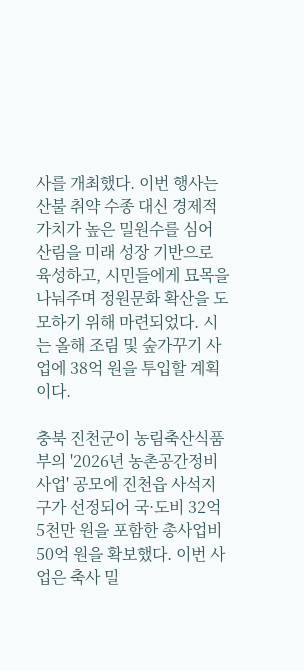사를 개최했다. 이번 행사는 산불 취약 수종 대신 경제적 가치가 높은 밀원수를 심어 산림을 미래 성장 기반으로 육성하고, 시민들에게 묘목을 나눠주며 정원문화 확산을 도모하기 위해 마련되었다. 시는 올해 조림 및 숲가꾸기 사업에 38억 원을 투입할 계획이다.

충북 진천군이 농림축산식품부의 '2026년 농촌공간정비사업' 공모에 진천읍 사석지구가 선정되어 국·도비 32억 5천만 원을 포함한 총사업비 50억 원을 확보했다. 이번 사업은 축사 밀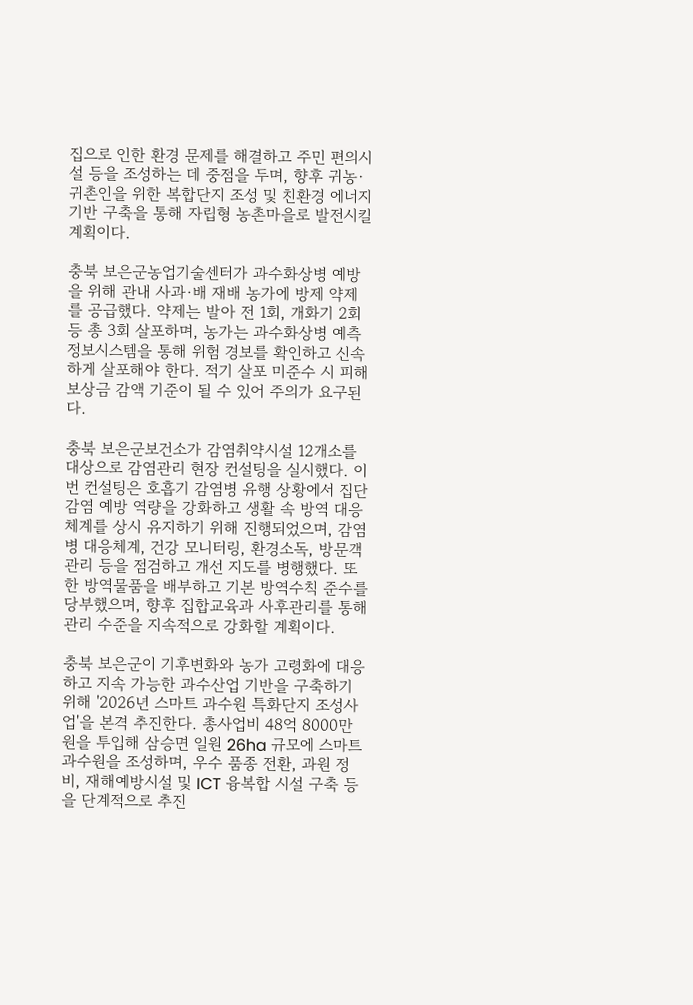집으로 인한 환경 문제를 해결하고 주민 편의시설 등을 조성하는 데 중점을 두며, 향후 귀농·귀촌인을 위한 복합단지 조성 및 친환경 에너지 기반 구축을 통해 자립형 농촌마을로 발전시킬 계획이다.

충북 보은군농업기술센터가 과수화상병 예방을 위해 관내 사과·배 재배 농가에 방제 약제를 공급했다. 약제는 발아 전 1회, 개화기 2회 등 총 3회 살포하며, 농가는 과수화상병 예측정보시스템을 통해 위험 경보를 확인하고 신속하게 살포해야 한다. 적기 살포 미준수 시 피해보상금 감액 기준이 될 수 있어 주의가 요구된다.

충북 보은군보건소가 감염취약시설 12개소를 대상으로 감염관리 현장 컨설팅을 실시했다. 이번 컨설팅은 호흡기 감염병 유행 상황에서 집단감염 예방 역량을 강화하고 생활 속 방역 대응체계를 상시 유지하기 위해 진행되었으며, 감염병 대응체계, 건강 모니터링, 환경소독, 방문객 관리 등을 점검하고 개선 지도를 병행했다. 또한 방역물품을 배부하고 기본 방역수칙 준수를 당부했으며, 향후 집합교육과 사후관리를 통해 관리 수준을 지속적으로 강화할 계획이다.

충북 보은군이 기후변화와 농가 고령화에 대응하고 지속 가능한 과수산업 기반을 구축하기 위해 '2026년 스마트 과수원 특화단지 조성사업'을 본격 추진한다. 총사업비 48억 8000만 원을 투입해 삼승면 일원 26ha 규모에 스마트 과수원을 조성하며, 우수 품종 전환, 과원 정비, 재해예방시설 및 ICT 융복합 시설 구축 등을 단계적으로 추진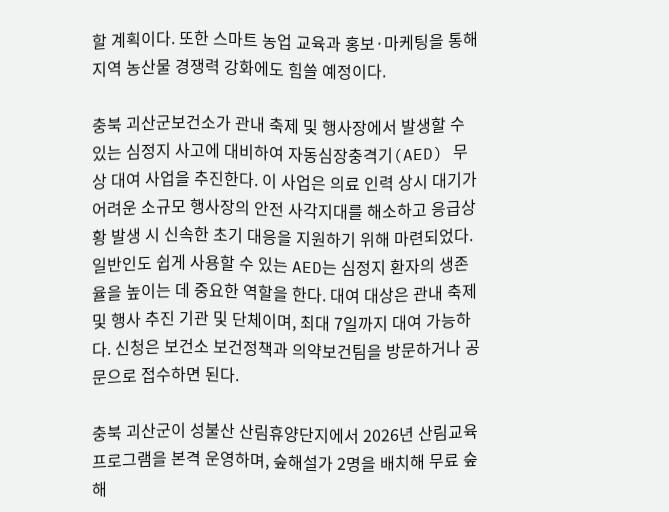할 계획이다. 또한 스마트 농업 교육과 홍보·마케팅을 통해 지역 농산물 경쟁력 강화에도 힘쓸 예정이다.

충북 괴산군보건소가 관내 축제 및 행사장에서 발생할 수 있는 심정지 사고에 대비하여 자동심장충격기(AED) 무상 대여 사업을 추진한다. 이 사업은 의료 인력 상시 대기가 어려운 소규모 행사장의 안전 사각지대를 해소하고 응급상황 발생 시 신속한 초기 대응을 지원하기 위해 마련되었다. 일반인도 쉽게 사용할 수 있는 AED는 심정지 환자의 생존율을 높이는 데 중요한 역할을 한다. 대여 대상은 관내 축제 및 행사 추진 기관 및 단체이며, 최대 7일까지 대여 가능하다. 신청은 보건소 보건정책과 의약보건팀을 방문하거나 공문으로 접수하면 된다.

충북 괴산군이 성불산 산림휴양단지에서 2026년 산림교육 프로그램을 본격 운영하며, 숲해설가 2명을 배치해 무료 숲해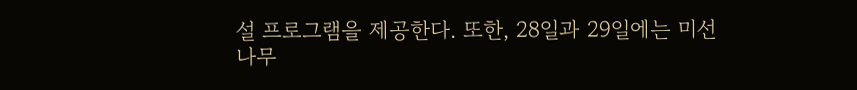설 프로그램을 제공한다. 또한, 28일과 29일에는 미선나무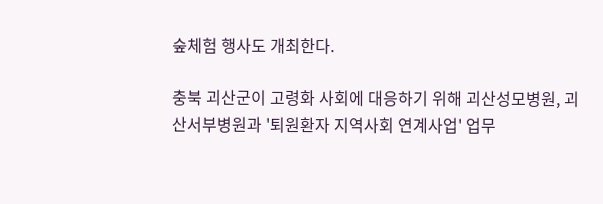숲체험 행사도 개최한다.

충북 괴산군이 고령화 사회에 대응하기 위해 괴산성모병원, 괴산서부병원과 '퇴원환자 지역사회 연계사업' 업무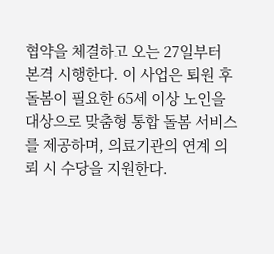협약을 체결하고 오는 27일부터 본격 시행한다. 이 사업은 퇴원 후 돌봄이 필요한 65세 이상 노인을 대상으로 맞춤형 통합 돌봄 서비스를 제공하며, 의료기관의 연계 의뢰 시 수당을 지원한다.